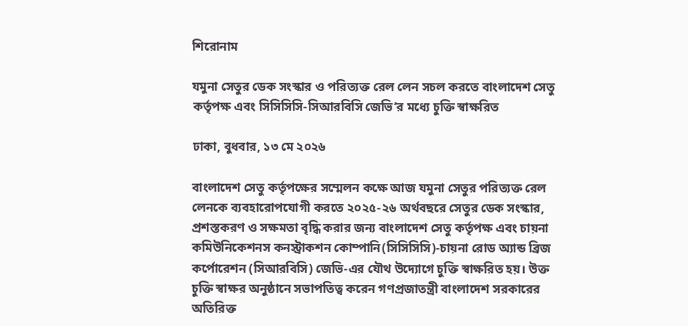শিরোনাম

যমুনা সেতুর ডেক সংস্কার ও পরিত্যক্ত রেল লেন সচল করতে বাংলাদেশ সেতু কর্তৃপক্ষ এবং সিসিসিসি-সিআরবিসি জেভি’র মধ্যে চুক্তি স্বাক্ষরিত

ঢাকা, বুধবার, ১৩ মে ২০২৬

বাংলাদেশ সেতু কর্তৃপক্ষের সম্মেলন কক্ষে আজ যমুনা সেতুর পরিত্যক্ত রেল লেনকে ব্যবহারোপযোগী করতে ২০২৫-২৬ অর্থবছরে সেতুর ডেক সংস্কার, প্রশস্তকরণ ও সক্ষমতা বৃদ্ধি করার জন্য বাংলাদেশ সেতু কর্তৃপক্ষ এবং চায়না কমিউনিকেশনস কনস্ট্রাকশন কোম্পানি(সিসিসিসি)-চায়না রোড অ্যান্ড ব্রিজ কর্পোরেশন (সিআরবিসি) জেভি-এর যৌথ উদ্যোগে চুক্তি স্বাক্ষরিত হয়। উক্ত চুক্তি স্বাক্ষর অনুষ্ঠানে সভাপতিত্ব করেন গণপ্রজাতন্ত্রী বাংলাদেশ সরকারের অতিরিক্ত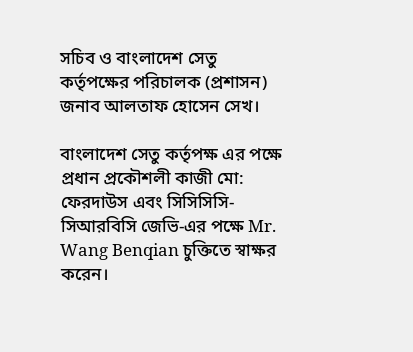সচিব ও বাংলাদেশ সেতু কর্তৃপক্ষের পরিচালক (প্রশাসন) জনাব আলতাফ হোসেন সেখ।

বাংলাদেশ সেতু কর্তৃপক্ষ এর পক্ষে প্রধান প্রকৌশলী কাজী মো: ফেরদাউস এবং সিসিসিসি-সিআরবিসি জেভি-এর পক্ষে Mr. Wang Benqian চুক্তিতে স্বাক্ষর করেন।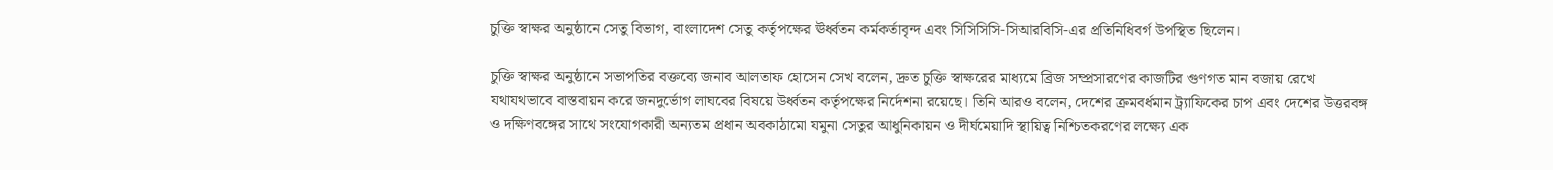চুক্তি স্বাক্ষর অনুষ্ঠানে সেতু বিভাগ, বাংলাদেশ সেতু কর্তৃপক্ষের ঊর্ধ্বতন কর্মকর্তাবৃন্দ এবং সিসিসিসি-সিআরবিসি-এর প্রতিনিধিবর্গ উপস্থিত ছিলেন।

চুক্তি স্বাক্ষর অনুষ্ঠানে সভাপতির বক্তব্যে জনাব আলতাফ হোসেন সেখ বলেন, দ্রুত চুক্তি স্বাক্ষরের মাধ্যমে ব্রিজ সম্প্রসারণের কাজটির গুণগত মান বজায় রেখে যথাযথভাবে বাস্তবায়ন করে জনদুর্ভোগ লাঘবের বিষয়ে উর্ধ্বতন কর্তৃপক্ষের নির্দেশনা রয়েছে। তিনি আরও বলেন, দেশের ক্রমবর্ধমান ট্র্যাফিকের চাপ এবং দেশের উত্তরবঙ্গ ও দক্ষিণবঙ্গের সাথে সংযোগকারী অন্যতম প্রধান অবকাঠামো যমুনা সেতুর আধুনিকায়ন ও দীর্ঘমেয়াদি স্থায়িত্ব নিশ্চিতকরণের লক্ষ্যে এক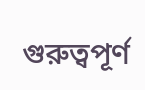গুরুত্বপূর্ণ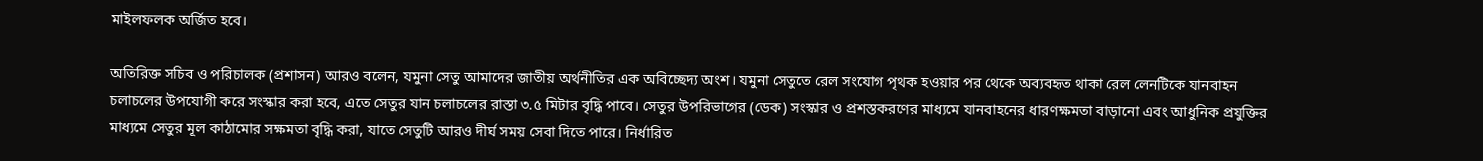মাইলফলক অর্জিত হবে।

অতিরিক্ত সচিব ও পরিচালক (প্রশাসন) আরও বলেন, যমুনা সেতু আমাদের জাতীয় অর্থনীতির এক অবিচ্ছেদ্য অংশ। যমুনা সেতুতে রেল সংযোগ পৃথক হওয়ার পর থেকে অব্যবহৃত থাকা রেল লেনটিকে যানবাহন চলাচলের উপযোগী করে সংস্কার করা হবে, এতে সেতুর যান চলাচলের রাস্তা ৩.৫ মিটার বৃদ্ধি পাবে। সেতুর উপরিভাগের (ডেক) সংস্কার ও প্রশস্তকরণের মাধ্যমে যানবাহনের ধারণক্ষমতা বাড়ানো এবং আধুনিক প্রযুক্তির মাধ্যমে সেতুর মূল কাঠামোর সক্ষমতা বৃদ্ধি করা, যাতে সেতুটি আরও দীর্ঘ সময় সেবা দিতে পারে। নির্ধারিত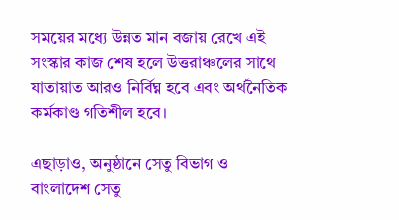সময়ের মধ্যে উন্নত মান বজায় রেখে এই সংস্কার কাজ শেষ হলে উত্তরাঞ্চলের সাথে যাতায়াত আরও নির্বিঘ্ন হবে এবং অর্থনৈতিক কর্মকাণ্ড গতিশীল হবে।

এছাড়াও, অনুষ্ঠানে সেতু বিভাগ ও বাংলাদেশ সেতু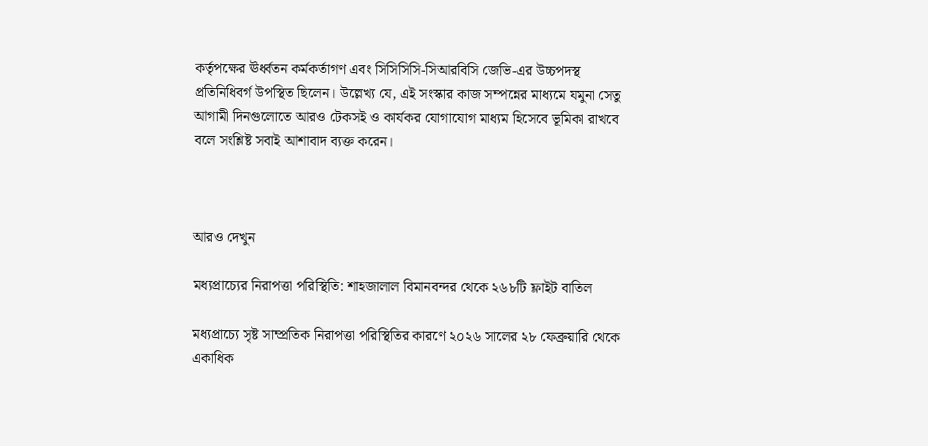কর্তৃপক্ষের ঊর্ধ্বতন কর্মকর্তাগণ এবং সিসিসিসি-সিআরবিসি জেভি-এর উচ্চপদস্থ প্রতিনিধিবর্গ উপস্থিত ছিলেন। উল্লেখ্য যে, এই সংস্কার কাজ সম্পন্নের মাধ্যমে যমুনা সেতু আগামী দিনগুলোতে আরও টেকসই ও কার্যকর যোগাযোগ মাধ্যম হিসেবে ভূমিকা রাখবে বলে সংশ্লিষ্ট সবাই আশাবাদ ব্যক্ত করেন।



আরও দেখুন

মধ্যপ্রাচ্যের নিরাপত্তা পরিস্থিতি: শাহজালাল বিমানবন্দর থেকে ২৬৮টি ফ্লাইট বাতিল

মধ্যপ্রাচ্যে সৃষ্ট সাম্প্রতিক নিরাপত্তা পরিস্থিতির কারণে ২০২৬ সালের ২৮ ফেব্রুয়ারি থেকে একাধিক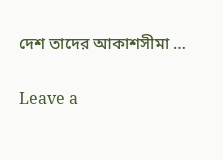দেশ তাদের আকাশসীমা …

Leave a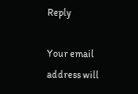Reply

Your email address will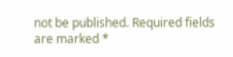not be published. Required fields are marked *